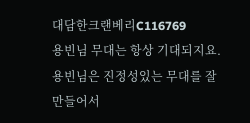대담한크랜베리C116769
용빈님 무대는 항상 기대되지요. 용빈님은 진정성있는 무대를 잘 만들어서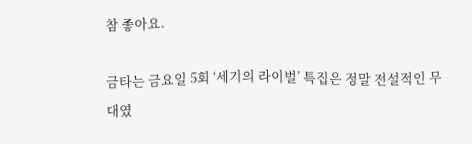참 좋아요.

금타는 금요일 5회 ‘세기의 라이벌’ 특집은 정말 전설적인 무대였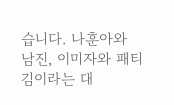습니다. 나훈아와 남진, 이미자와 패티김이라는 대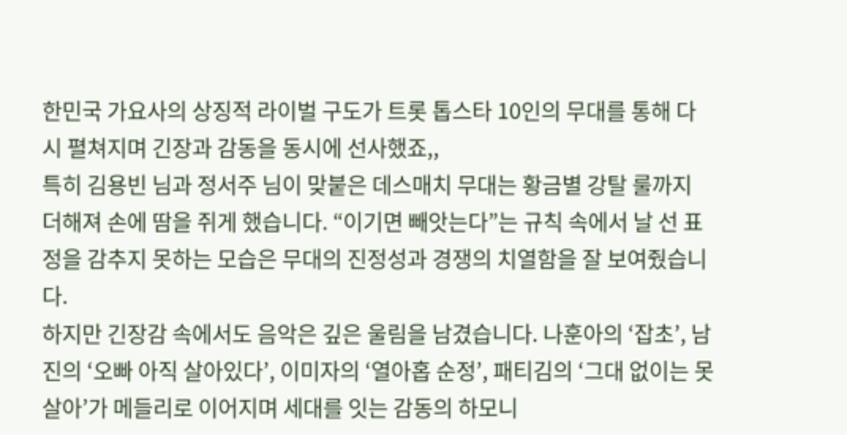한민국 가요사의 상징적 라이벌 구도가 트롯 톱스타 10인의 무대를 통해 다시 펼쳐지며 긴장과 감동을 동시에 선사했죠,,
특히 김용빈 님과 정서주 님이 맞붙은 데스매치 무대는 황금별 강탈 룰까지 더해져 손에 땀을 쥐게 했습니다. “이기면 빼앗는다”는 규칙 속에서 날 선 표정을 감추지 못하는 모습은 무대의 진정성과 경쟁의 치열함을 잘 보여줬습니다.
하지만 긴장감 속에서도 음악은 깊은 울림을 남겼습니다. 나훈아의 ‘잡초’, 남진의 ‘오빠 아직 살아있다’, 이미자의 ‘열아홉 순정’, 패티김의 ‘그대 없이는 못살아’가 메들리로 이어지며 세대를 잇는 감동의 하모니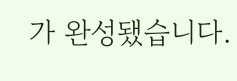가 완성됐습니다.